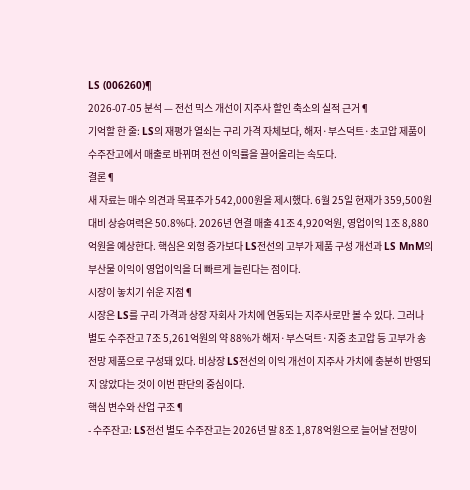LS (006260)¶
2026-07-05 분석 — 전선 믹스 개선이 지주사 할인 축소의 실적 근거¶
기억할 한 줄: LS의 재평가 열쇠는 구리 가격 자체보다, 해저·부스덕트·초고압 제품이 수주잔고에서 매출로 바뀌며 전선 이익률을 끌어올리는 속도다.
결론¶
새 자료는 매수 의견과 목표주가 542,000원을 제시했다. 6월 25일 현재가 359,500원 대비 상승여력은 50.8%다. 2026년 연결 매출 41조 4,920억원, 영업이익 1조 8,880억원을 예상한다. 핵심은 외형 증가보다 LS전선의 고부가 제품 구성 개선과 LS MnM의 부산물 이익이 영업이익을 더 빠르게 늘린다는 점이다.
시장이 놓치기 쉬운 지점¶
시장은 LS를 구리 가격과 상장 자회사 가치에 연동되는 지주사로만 볼 수 있다. 그러나 별도 수주잔고 7조 5,261억원의 약 88%가 해저·부스덕트·지중 초고압 등 고부가 송전망 제품으로 구성돼 있다. 비상장 LS전선의 이익 개선이 지주사 가치에 충분히 반영되지 않았다는 것이 이번 판단의 중심이다.
핵심 변수와 산업 구조¶
- 수주잔고: LS전선 별도 수주잔고는 2026년 말 8조 1,878억원으로 늘어날 전망이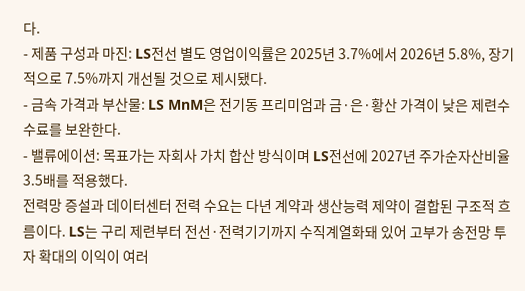다.
- 제품 구성과 마진: LS전선 별도 영업이익률은 2025년 3.7%에서 2026년 5.8%, 장기적으로 7.5%까지 개선될 것으로 제시됐다.
- 금속 가격과 부산물: LS MnM은 전기동 프리미엄과 금·은·황산 가격이 낮은 제련수수료를 보완한다.
- 밸류에이션: 목표가는 자회사 가치 합산 방식이며 LS전선에 2027년 주가순자산비율 3.5배를 적용했다.
전력망 증설과 데이터센터 전력 수요는 다년 계약과 생산능력 제약이 결합된 구조적 흐름이다. LS는 구리 제련부터 전선·전력기기까지 수직계열화돼 있어 고부가 송전망 투자 확대의 이익이 여러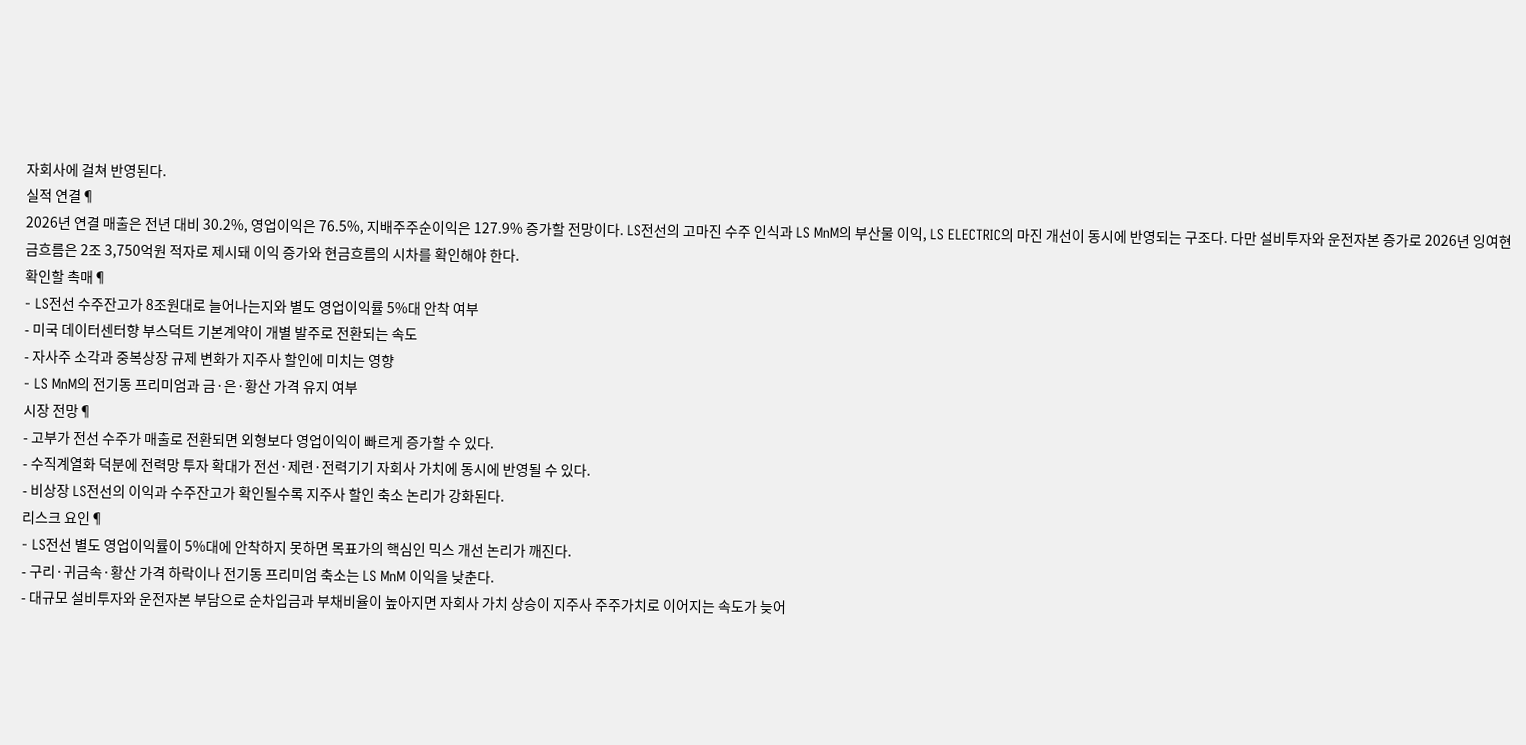자회사에 걸쳐 반영된다.
실적 연결¶
2026년 연결 매출은 전년 대비 30.2%, 영업이익은 76.5%, 지배주주순이익은 127.9% 증가할 전망이다. LS전선의 고마진 수주 인식과 LS MnM의 부산물 이익, LS ELECTRIC의 마진 개선이 동시에 반영되는 구조다. 다만 설비투자와 운전자본 증가로 2026년 잉여현금흐름은 2조 3,750억원 적자로 제시돼 이익 증가와 현금흐름의 시차를 확인해야 한다.
확인할 촉매¶
- LS전선 수주잔고가 8조원대로 늘어나는지와 별도 영업이익률 5%대 안착 여부
- 미국 데이터센터향 부스덕트 기본계약이 개별 발주로 전환되는 속도
- 자사주 소각과 중복상장 규제 변화가 지주사 할인에 미치는 영향
- LS MnM의 전기동 프리미엄과 금·은·황산 가격 유지 여부
시장 전망¶
- 고부가 전선 수주가 매출로 전환되면 외형보다 영업이익이 빠르게 증가할 수 있다.
- 수직계열화 덕분에 전력망 투자 확대가 전선·제련·전력기기 자회사 가치에 동시에 반영될 수 있다.
- 비상장 LS전선의 이익과 수주잔고가 확인될수록 지주사 할인 축소 논리가 강화된다.
리스크 요인¶
- LS전선 별도 영업이익률이 5%대에 안착하지 못하면 목표가의 핵심인 믹스 개선 논리가 깨진다.
- 구리·귀금속·황산 가격 하락이나 전기동 프리미엄 축소는 LS MnM 이익을 낮춘다.
- 대규모 설비투자와 운전자본 부담으로 순차입금과 부채비율이 높아지면 자회사 가치 상승이 지주사 주주가치로 이어지는 속도가 늦어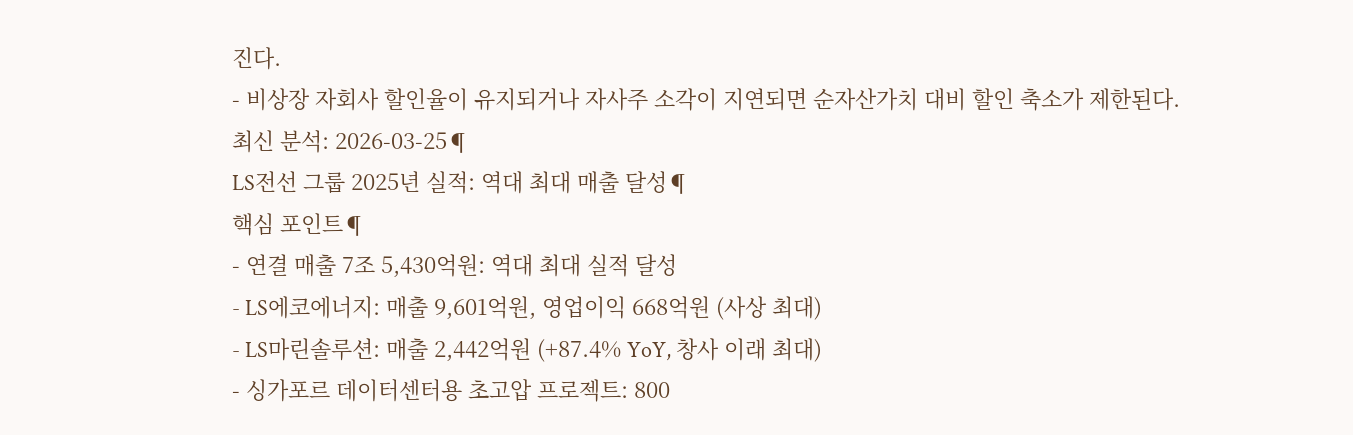진다.
- 비상장 자회사 할인율이 유지되거나 자사주 소각이 지연되면 순자산가치 대비 할인 축소가 제한된다.
최신 분석: 2026-03-25¶
LS전선 그룹 2025년 실적: 역대 최대 매출 달성¶
핵심 포인트¶
- 연결 매출 7조 5,430억원: 역대 최대 실적 달성
- LS에코에너지: 매출 9,601억원, 영업이익 668억원 (사상 최대)
- LS마린솔루션: 매출 2,442억원 (+87.4% YoY, 창사 이래 최대)
- 싱가포르 데이터센터용 초고압 프로젝트: 800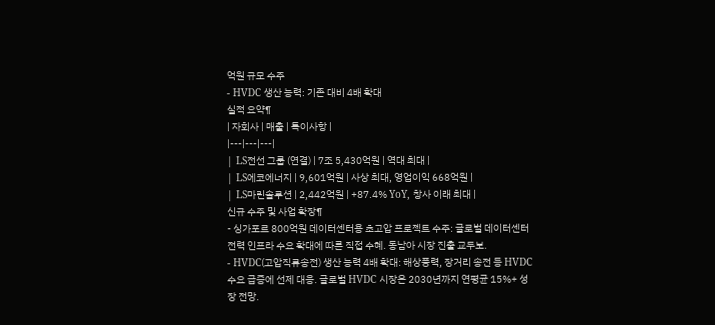억원 규모 수주
- HVDC 생산 능력: 기존 대비 4배 확대
실적 요약¶
| 자회사 | 매출 | 특이사항 |
|---|---|---|
| LS전선 그룹 (연결) | 7조 5,430억원 | 역대 최대 |
| LS에코에너지 | 9,601억원 | 사상 최대, 영업이익 668억원 |
| LS마린솔루션 | 2,442억원 | +87.4% YoY, 창사 이래 최대 |
신규 수주 및 사업 확장¶
- 싱가포르 800억원 데이터센터용 초고압 프로젝트 수주: 글로벌 데이터센터 전력 인프라 수요 확대에 따른 직접 수혜. 동남아 시장 진출 교두보.
- HVDC(고압직류송전) 생산 능력 4배 확대: 해상풍력, 장거리 송전 등 HVDC 수요 급증에 선제 대응. 글로벌 HVDC 시장은 2030년까지 연평균 15%+ 성장 전망.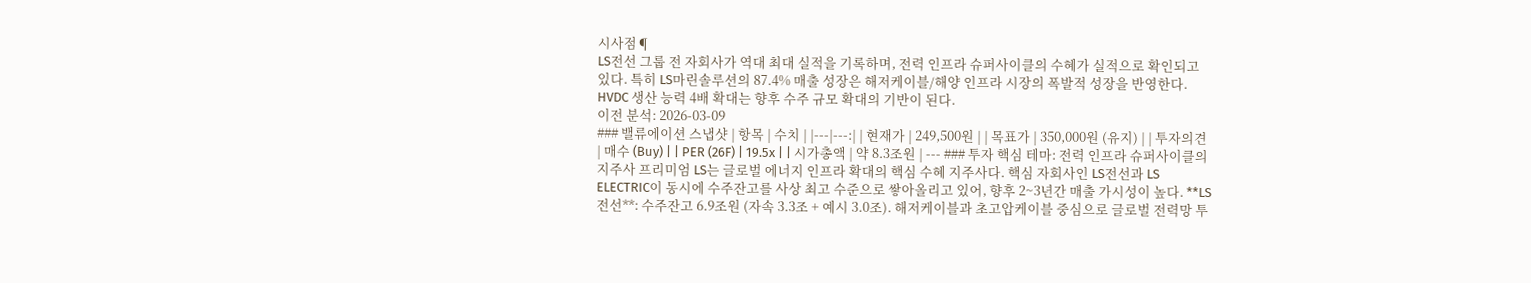시사점¶
LS전선 그룹 전 자회사가 역대 최대 실적을 기록하며, 전력 인프라 슈퍼사이클의 수혜가 실적으로 확인되고 있다. 특히 LS마린솔루션의 87.4% 매출 성장은 해저케이블/해양 인프라 시장의 폭발적 성장을 반영한다. HVDC 생산 능력 4배 확대는 향후 수주 규모 확대의 기반이 된다.
이전 분석: 2026-03-09
### 밸류에이션 스냅샷 | 항목 | 수치 | |---|---:| | 현재가 | 249,500원 | | 목표가 | 350,000원 (유지) | | 투자의견 | 매수 (Buy) | | PER (26F) | 19.5x | | 시가총액 | 약 8.3조원 | --- ### 투자 핵심 테마: 전력 인프라 슈퍼사이클의 지주사 프리미엄 LS는 글로벌 에너지 인프라 확대의 핵심 수혜 지주사다. 핵심 자회사인 LS전선과 LS ELECTRIC이 동시에 수주잔고를 사상 최고 수준으로 쌓아올리고 있어, 향후 2~3년간 매출 가시성이 높다. **LS전선**: 수주잔고 6.9조원 (자속 3.3조 + 예시 3.0조). 해저케이블과 초고압케이블 중심으로 글로벌 전력망 투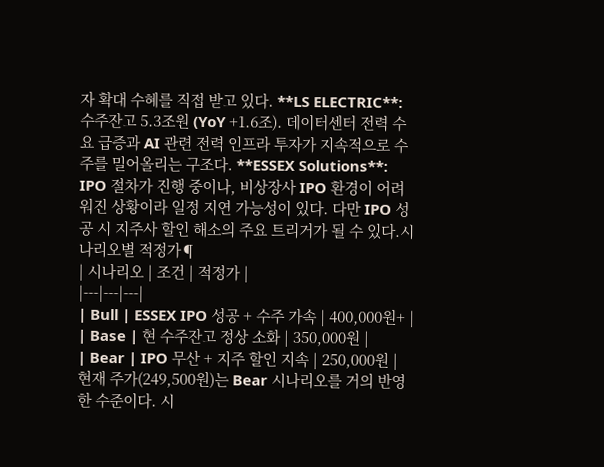자 확대 수혜를 직접 받고 있다. **LS ELECTRIC**: 수주잔고 5.3조원 (YoY +1.6조). 데이터센터 전력 수요 급증과 AI 관련 전력 인프라 투자가 지속적으로 수주를 밀어올리는 구조다. **ESSEX Solutions**: IPO 절차가 진행 중이나, 비상장사 IPO 환경이 어려워진 상황이라 일정 지연 가능성이 있다. 다만 IPO 성공 시 지주사 할인 해소의 주요 트리거가 될 수 있다.시나리오별 적정가¶
| 시나리오 | 조건 | 적정가 |
|---|---|---|
| Bull | ESSEX IPO 성공 + 수주 가속 | 400,000원+ |
| Base | 현 수주잔고 정상 소화 | 350,000원 |
| Bear | IPO 무산 + 지주 할인 지속 | 250,000원 |
현재 주가(249,500원)는 Bear 시나리오를 거의 반영한 수준이다. 시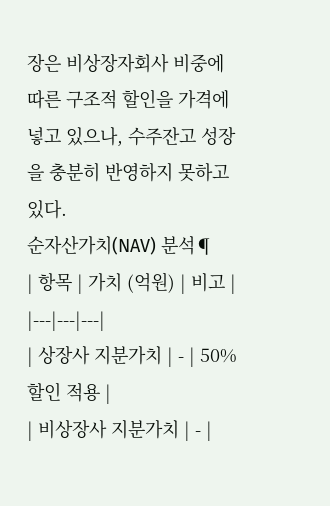장은 비상장자회사 비중에 따른 구조적 할인을 가격에 넣고 있으나, 수주잔고 성장을 충분히 반영하지 못하고 있다.
순자산가치(NAV) 분석¶
| 항목 | 가치 (억원) | 비고 |
|---|---|---|
| 상장사 지분가치 | - | 50% 할인 적용 |
| 비상장사 지분가치 | - |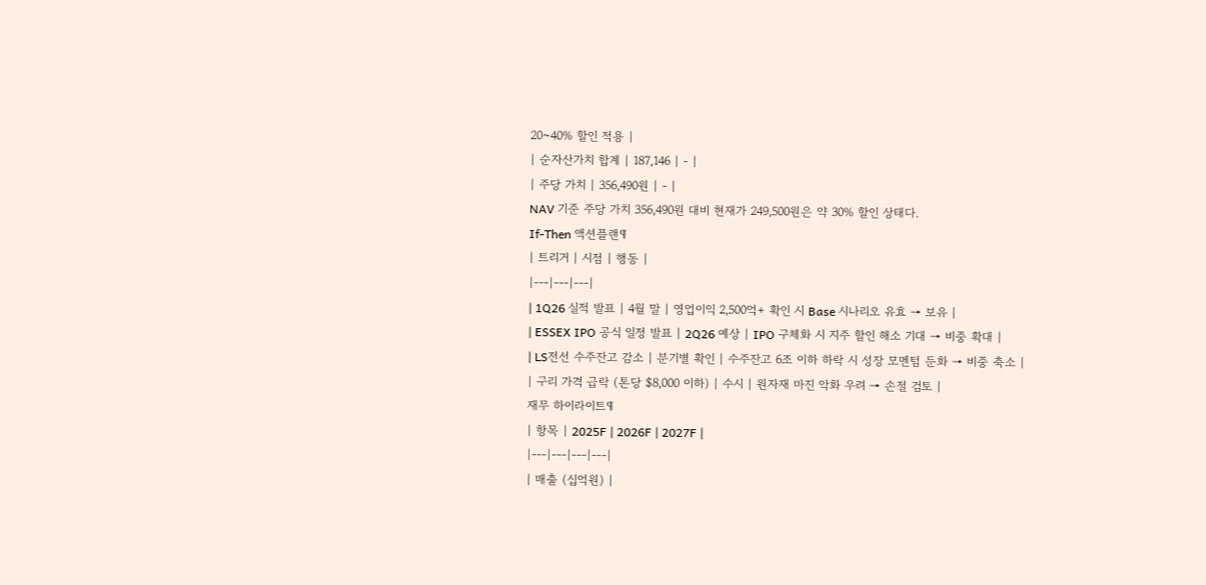20~40% 할인 적용 |
| 순자산가치 합계 | 187,146 | - |
| 주당 가치 | 356,490원 | - |
NAV 기준 주당 가치 356,490원 대비 현재가 249,500원은 약 30% 할인 상태다.
If-Then 액션플랜¶
| 트리거 | 시점 | 행동 |
|---|---|---|
| 1Q26 실적 발표 | 4월 말 | 영업이익 2,500억+ 확인 시 Base 시나리오 유효 → 보유 |
| ESSEX IPO 공식 일정 발표 | 2Q26 예상 | IPO 구체화 시 지주 할인 해소 기대 → 비중 확대 |
| LS전선 수주잔고 감소 | 분기별 확인 | 수주잔고 6조 이하 하락 시 성장 모멘텀 둔화 → 비중 축소 |
| 구리 가격 급락 (톤당 $8,000 이하) | 수시 | 원자재 마진 악화 우려 → 손절 검토 |
재무 하이라이트¶
| 항목 | 2025F | 2026F | 2027F |
|---|---|---|---|
| 매출 (십억원) |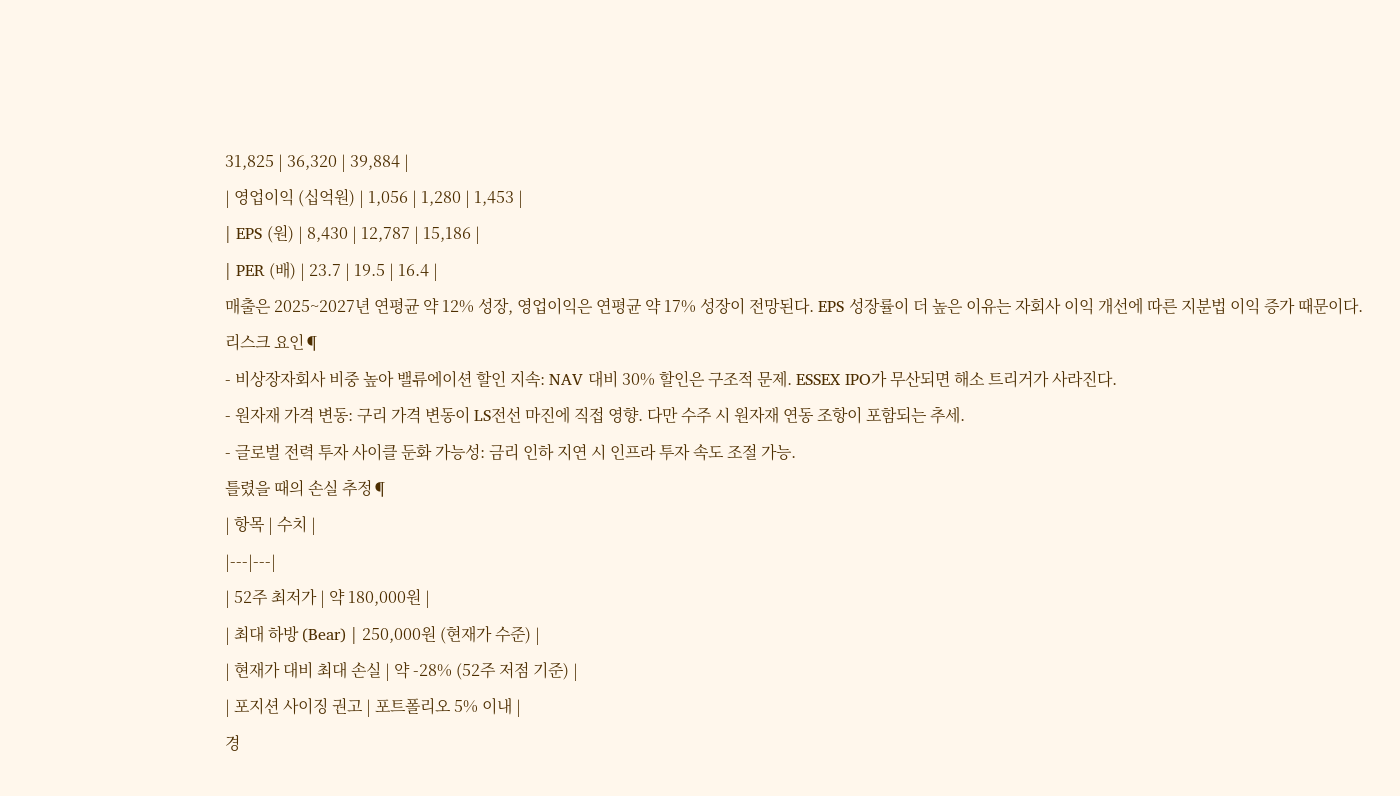31,825 | 36,320 | 39,884 |
| 영업이익 (십억원) | 1,056 | 1,280 | 1,453 |
| EPS (원) | 8,430 | 12,787 | 15,186 |
| PER (배) | 23.7 | 19.5 | 16.4 |
매출은 2025~2027년 연평균 약 12% 성장, 영업이익은 연평균 약 17% 성장이 전망된다. EPS 성장률이 더 높은 이유는 자회사 이익 개선에 따른 지분법 이익 증가 때문이다.
리스크 요인¶
- 비상장자회사 비중 높아 밸류에이션 할인 지속: NAV 대비 30% 할인은 구조적 문제. ESSEX IPO가 무산되면 해소 트리거가 사라진다.
- 원자재 가격 변동: 구리 가격 변동이 LS전선 마진에 직접 영향. 다만 수주 시 원자재 연동 조항이 포함되는 추세.
- 글로벌 전력 투자 사이클 둔화 가능성: 금리 인하 지연 시 인프라 투자 속도 조절 가능.
틀렸을 때의 손실 추정¶
| 항목 | 수치 |
|---|---|
| 52주 최저가 | 약 180,000원 |
| 최대 하방 (Bear) | 250,000원 (현재가 수준) |
| 현재가 대비 최대 손실 | 약 -28% (52주 저점 기준) |
| 포지션 사이징 권고 | 포트폴리오 5% 이내 |
경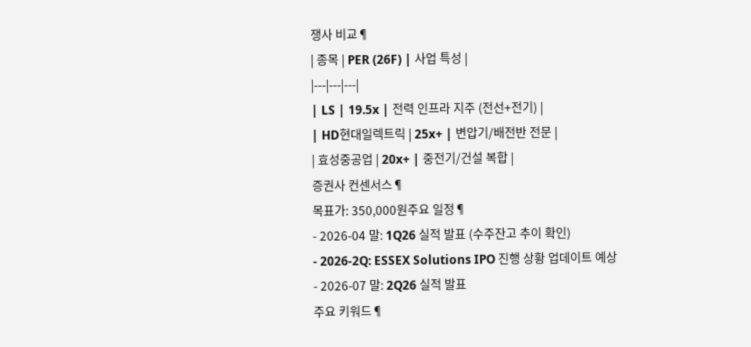쟁사 비교¶
| 종목 | PER (26F) | 사업 특성 |
|---|---|---|
| LS | 19.5x | 전력 인프라 지주 (전선+전기) |
| HD현대일렉트릭 | 25x+ | 변압기/배전반 전문 |
| 효성중공업 | 20x+ | 중전기/건설 복합 |
증권사 컨센서스¶
목표가: 350,000원주요 일정¶
- 2026-04 말: 1Q26 실적 발표 (수주잔고 추이 확인)
- 2026-2Q: ESSEX Solutions IPO 진행 상황 업데이트 예상
- 2026-07 말: 2Q26 실적 발표
주요 키워드¶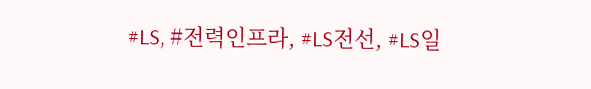#LS, #전력인프라, #LS전선, #LS일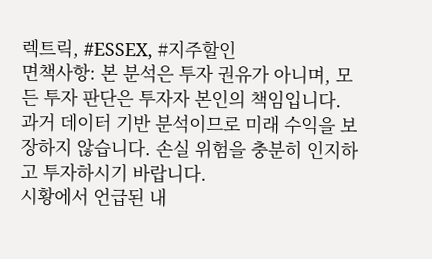렉트릭, #ESSEX, #지주할인
면책사항: 본 분석은 투자 권유가 아니며, 모든 투자 판단은 투자자 본인의 책임입니다. 과거 데이터 기반 분석이므로 미래 수익을 보장하지 않습니다. 손실 위험을 충분히 인지하고 투자하시기 바랍니다.
시황에서 언급된 내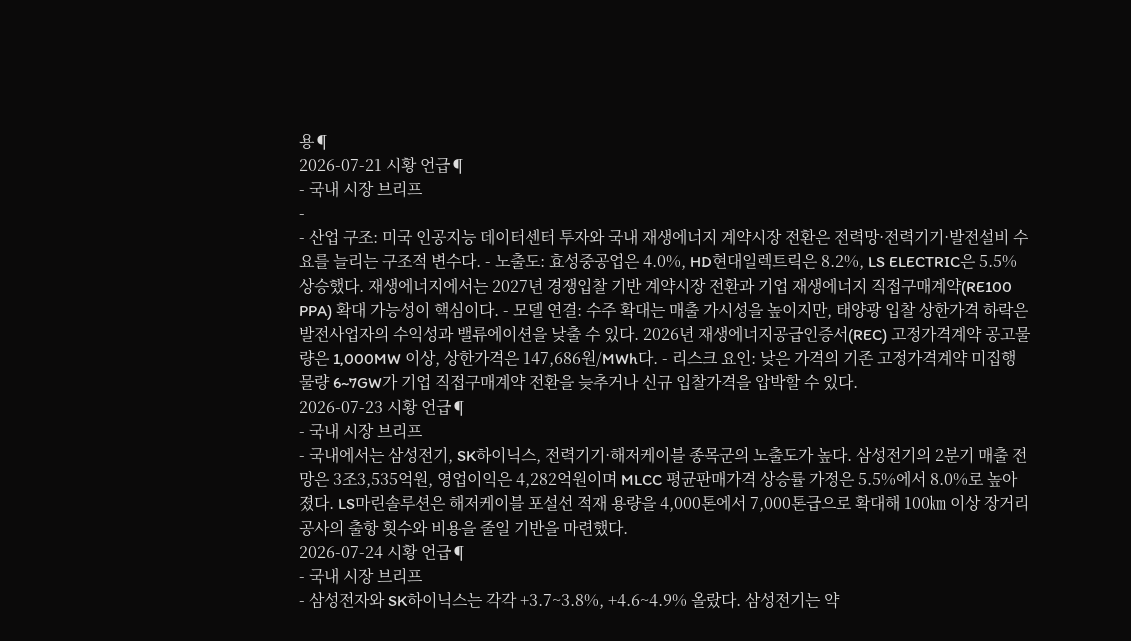용¶
2026-07-21 시황 언급¶
- 국내 시장 브리프
-
- 산업 구조: 미국 인공지능 데이터센터 투자와 국내 재생에너지 계약시장 전환은 전력망·전력기기·발전설비 수요를 늘리는 구조적 변수다. - 노출도: 효성중공업은 4.0%, HD현대일렉트릭은 8.2%, LS ELECTRIC은 5.5% 상승했다. 재생에너지에서는 2027년 경쟁입찰 기반 계약시장 전환과 기업 재생에너지 직접구매계약(RE100 PPA) 확대 가능성이 핵심이다. - 모델 연결: 수주 확대는 매출 가시성을 높이지만, 태양광 입찰 상한가격 하락은 발전사업자의 수익성과 밸류에이션을 낮출 수 있다. 2026년 재생에너지공급인증서(REC) 고정가격계약 공고물량은 1,000MW 이상, 상한가격은 147,686원/MWh다. - 리스크 요인: 낮은 가격의 기존 고정가격계약 미집행 물량 6~7GW가 기업 직접구매계약 전환을 늦추거나 신규 입찰가격을 압박할 수 있다.
2026-07-23 시황 언급¶
- 국내 시장 브리프
- 국내에서는 삼성전기, SK하이닉스, 전력기기·해저케이블 종목군의 노출도가 높다. 삼성전기의 2분기 매출 전망은 3조3,535억원, 영업이익은 4,282억원이며 MLCC 평균판매가격 상승률 가정은 5.5%에서 8.0%로 높아졌다. LS마린솔루션은 해저케이블 포설선 적재 용량을 4,000톤에서 7,000톤급으로 확대해 100㎞ 이상 장거리 공사의 출항 횟수와 비용을 줄일 기반을 마련했다.
2026-07-24 시황 언급¶
- 국내 시장 브리프
- 삼성전자와 SK하이닉스는 각각 +3.7~3.8%, +4.6~4.9% 올랐다. 삼성전기는 약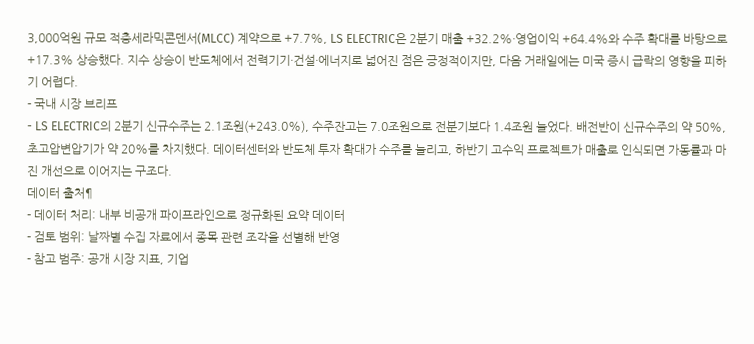3,000억원 규모 적층세라믹콘덴서(MLCC) 계약으로 +7.7%, LS ELECTRIC은 2분기 매출 +32.2%·영업이익 +64.4%와 수주 확대를 바탕으로 +17.3% 상승했다. 지수 상승이 반도체에서 전력기기·건설·에너지로 넓어진 점은 긍정적이지만, 다음 거래일에는 미국 증시 급락의 영향을 피하기 어렵다.
- 국내 시장 브리프
- LS ELECTRIC의 2분기 신규수주는 2.1조원(+243.0%), 수주잔고는 7.0조원으로 전분기보다 1.4조원 늘었다. 배전반이 신규수주의 약 50%, 초고압변압기가 약 20%를 차지했다. 데이터센터와 반도체 투자 확대가 수주를 늘리고, 하반기 고수익 프로젝트가 매출로 인식되면 가동률과 마진 개선으로 이어지는 구조다.
데이터 출처¶
- 데이터 처리: 내부 비공개 파이프라인으로 정규화된 요약 데이터
- 검토 범위: 날짜별 수집 자료에서 종목 관련 조각을 선별해 반영
- 참고 범주: 공개 시장 지표, 기업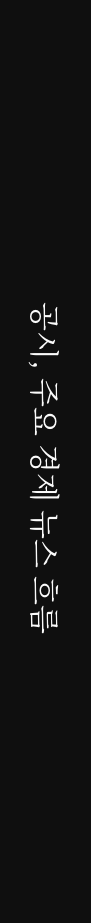공시, 주요 경제 뉴스 흐름